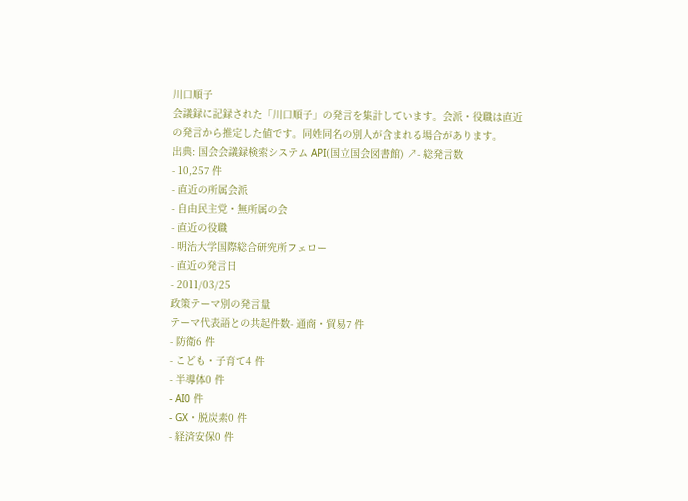川口順子
会議録に記録された「川口順子」の発言を集計しています。会派・役職は直近の発言から推定した値です。同姓同名の別人が含まれる場合があります。
出典: 国会会議録検索システム API(国立国会図書館) ↗- 総発言数
- 10,257 件
- 直近の所属会派
- 自由民主党・無所属の会
- 直近の役職
- 明治大学国際総合研究所フェロー
- 直近の発言日
- 2011/03/25
政策テーマ別の発言量
テーマ代表語との共起件数- 通商・貿易7 件
- 防衛6 件
- こども・子育て4 件
- 半導体0 件
- AI0 件
- GX・脱炭素0 件
- 経済安保0 件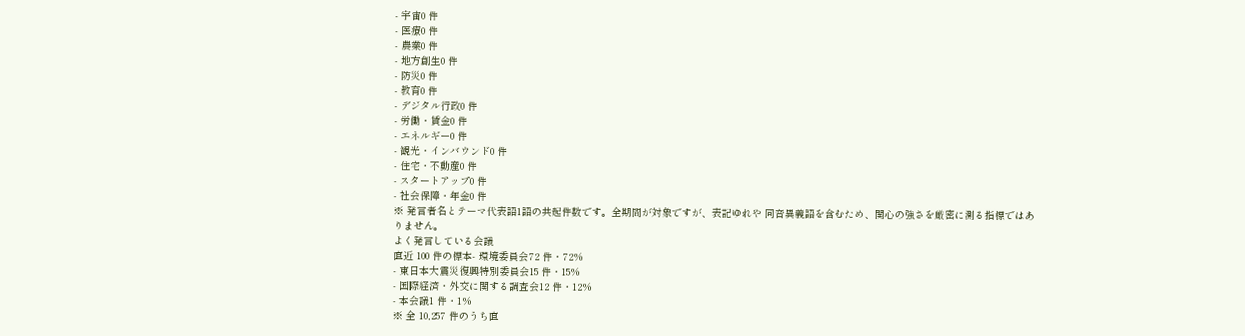- 宇宙0 件
- 医療0 件
- 農業0 件
- 地方創生0 件
- 防災0 件
- 教育0 件
- デジタル行政0 件
- 労働・賃金0 件
- エネルギー0 件
- 観光・インバウンド0 件
- 住宅・不動産0 件
- スタートアップ0 件
- 社会保障・年金0 件
※ 発言者名とテーマ代表語1語の共起件数です。全期間が対象ですが、表記ゆれや 同音異義語を含むため、関心の強さを厳密に測る指標ではありません。
よく発言している会議
直近 100 件の標本- 環境委員会72 件・72%
- 東日本大震災復興特別委員会15 件・15%
- 国際経済・外交に関する調査会12 件・12%
- 本会議1 件・1%
※ 全 10,257 件のうち直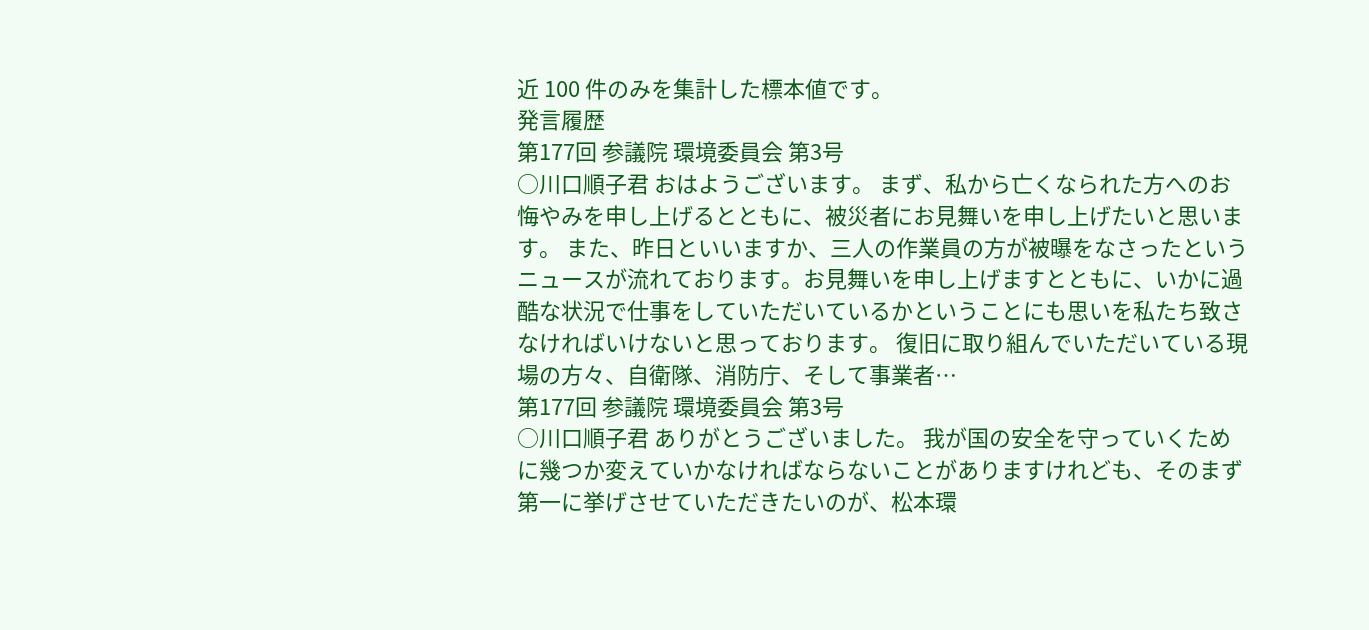近 100 件のみを集計した標本値です。
発言履歴
第177回 参議院 環境委員会 第3号
○川口順子君 おはようございます。 まず、私から亡くなられた方へのお悔やみを申し上げるとともに、被災者にお見舞いを申し上げたいと思います。 また、昨日といいますか、三人の作業員の方が被曝をなさったというニュースが流れております。お見舞いを申し上げますとともに、いかに過酷な状況で仕事をしていただいているかということにも思いを私たち致さなければいけないと思っております。 復旧に取り組んでいただいている現場の方々、自衛隊、消防庁、そして事業者…
第177回 参議院 環境委員会 第3号
○川口順子君 ありがとうございました。 我が国の安全を守っていくために幾つか変えていかなければならないことがありますけれども、そのまず第一に挙げさせていただきたいのが、松本環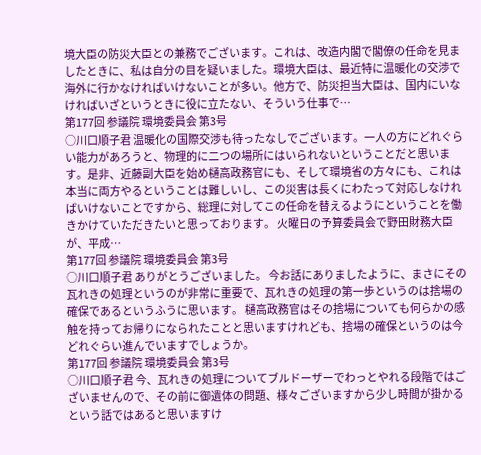境大臣の防災大臣との兼務でございます。これは、改造内閣で閣僚の任命を見ましたときに、私は自分の目を疑いました。環境大臣は、最近特に温暖化の交渉で海外に行かなければいけないことが多い。他方で、防災担当大臣は、国内にいなければいざというときに役に立たない、そういう仕事で…
第177回 参議院 環境委員会 第3号
○川口順子君 温暖化の国際交渉も待ったなしでございます。一人の方にどれぐらい能力があろうと、物理的に二つの場所にはいられないということだと思います。是非、近藤副大臣を始め樋高政務官にも、そして環境省の方々にも、これは本当に両方やるということは難しいし、この災害は長くにわたって対応しなければいけないことですから、総理に対してこの任命を替えるようにということを働きかけていただきたいと思っております。 火曜日の予算委員会で野田財務大臣が、平成…
第177回 参議院 環境委員会 第3号
○川口順子君 ありがとうございました。 今お話にありましたように、まさにその瓦れきの処理というのが非常に重要で、瓦れきの処理の第一歩というのは捨場の確保であるというふうに思います。 樋高政務官はその捨場についても何らかの感触を持ってお帰りになられたことと思いますけれども、捨場の確保というのは今どれぐらい進んでいますでしょうか。
第177回 参議院 環境委員会 第3号
○川口順子君 今、瓦れきの処理についてブルドーザーでわっとやれる段階ではございませんので、その前に御遺体の問題、様々ございますから少し時間が掛かるという話ではあると思いますけ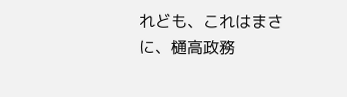れども、これはまさに、樋高政務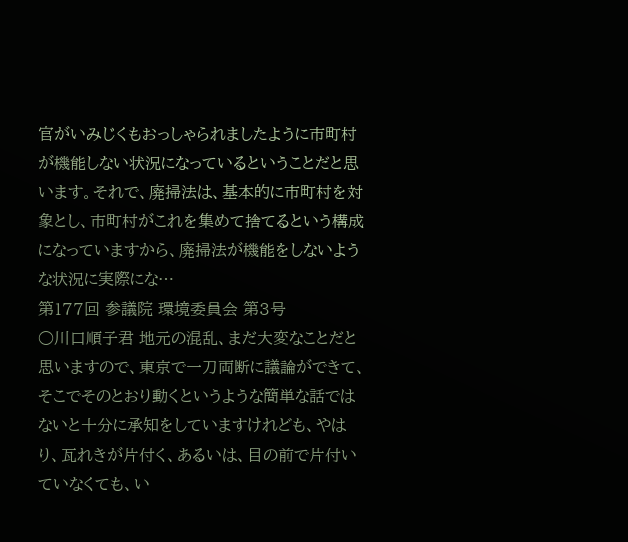官がいみじくもおっしゃられましたように市町村が機能しない状況になっているということだと思います。それで、廃掃法は、基本的に市町村を対象とし、市町村がこれを集めて捨てるという構成になっていますから、廃掃法が機能をしないような状況に実際にな…
第177回 参議院 環境委員会 第3号
○川口順子君 地元の混乱、まだ大変なことだと思いますので、東京で一刀両断に議論ができて、そこでそのとおり動くというような簡単な話ではないと十分に承知をしていますけれども、やはり、瓦れきが片付く、あるいは、目の前で片付いていなくても、い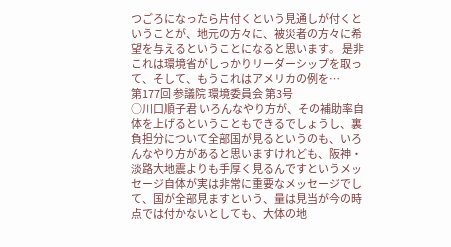つごろになったら片付くという見通しが付くということが、地元の方々に、被災者の方々に希望を与えるということになると思います。 是非これは環境省がしっかりリーダーシップを取って、そして、もうこれはアメリカの例を…
第177回 参議院 環境委員会 第3号
○川口順子君 いろんなやり方が、その補助率自体を上げるということもできるでしょうし、裏負担分について全部国が見るというのも、いろんなやり方があると思いますけれども、阪神・淡路大地震よりも手厚く見るんですというメッセージ自体が実は非常に重要なメッセージでして、国が全部見ますという、量は見当が今の時点では付かないとしても、大体の地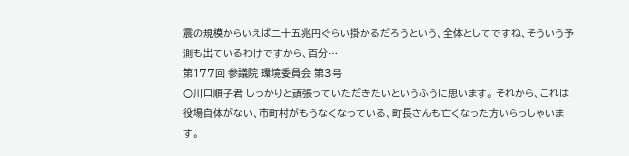震の規模からいえば二十五兆円ぐらい掛かるだろうという、全体としてですね、そういう予測も出ているわけですから、百分…
第177回 参議院 環境委員会 第3号
○川口順子君 しっかりと頑張っていただきたいというふうに思います。 それから、これは役場自体がない、市町村がもうなくなっている、町長さんも亡くなった方いらっしゃいます。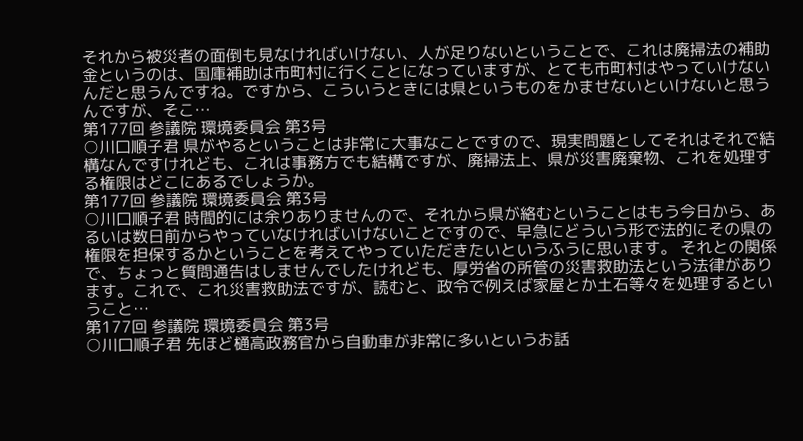それから被災者の面倒も見なければいけない、人が足りないということで、これは廃掃法の補助金というのは、国庫補助は市町村に行くことになっていますが、とても市町村はやっていけないんだと思うんですね。ですから、こういうときには県というものをかませないといけないと思うんですが、そこ…
第177回 参議院 環境委員会 第3号
○川口順子君 県がやるということは非常に大事なことですので、現実問題としてそれはそれで結構なんですけれども、これは事務方でも結構ですが、廃掃法上、県が災害廃棄物、これを処理する権限はどこにあるでしょうか。
第177回 参議院 環境委員会 第3号
○川口順子君 時間的には余りありませんので、それから県が絡むということはもう今日から、あるいは数日前からやっていなければいけないことですので、早急にどういう形で法的にその県の権限を担保するかということを考えてやっていただきたいというふうに思います。 それとの関係で、ちょっと質問通告はしませんでしたけれども、厚労省の所管の災害救助法という法律があります。これで、これ災害救助法ですが、読むと、政令で例えば家屋とか土石等々を処理するということ…
第177回 参議院 環境委員会 第3号
○川口順子君 先ほど樋高政務官から自動車が非常に多いというお話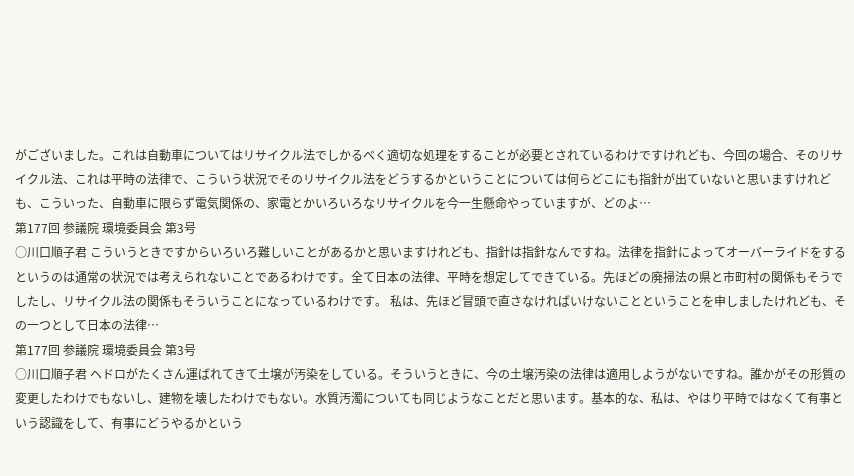がございました。これは自動車についてはリサイクル法でしかるべく適切な処理をすることが必要とされているわけですけれども、今回の場合、そのリサイクル法、これは平時の法律で、こういう状況でそのリサイクル法をどうするかということについては何らどこにも指針が出ていないと思いますけれども、こういった、自動車に限らず電気関係の、家電とかいろいろなリサイクルを今一生懸命やっていますが、どのよ…
第177回 参議院 環境委員会 第3号
○川口順子君 こういうときですからいろいろ難しいことがあるかと思いますけれども、指針は指針なんですね。法律を指針によってオーバーライドをするというのは通常の状況では考えられないことであるわけです。全て日本の法律、平時を想定してできている。先ほどの廃掃法の県と市町村の関係もそうでしたし、リサイクル法の関係もそういうことになっているわけです。 私は、先ほど冒頭で直さなければいけないことということを申しましたけれども、その一つとして日本の法律…
第177回 参議院 環境委員会 第3号
○川口順子君 ヘドロがたくさん運ばれてきて土壌が汚染をしている。そういうときに、今の土壌汚染の法律は適用しようがないですね。誰かがその形質の変更したわけでもないし、建物を壊したわけでもない。水質汚濁についても同じようなことだと思います。基本的な、私は、やはり平時ではなくて有事という認識をして、有事にどうやるかという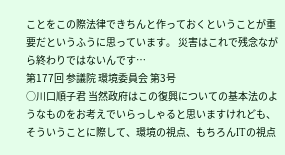ことをこの際法律できちんと作っておくということが重要だというふうに思っています。 災害はこれで残念ながら終わりではないんです…
第177回 参議院 環境委員会 第3号
○川口順子君 当然政府はこの復興についての基本法のようなものをお考えでいらっしゃると思いますけれども、そういうことに際して、環境の視点、もちろんITの視点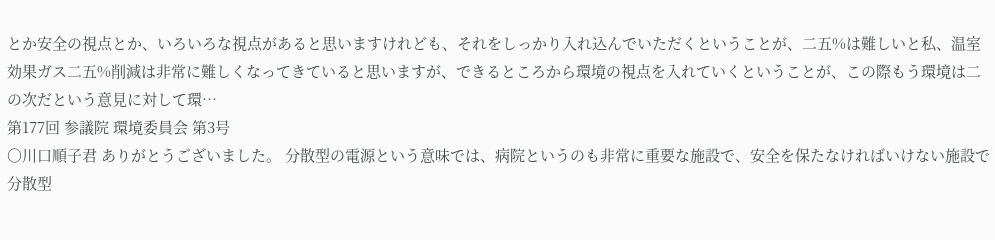とか安全の視点とか、いろいろな視点があると思いますけれども、それをしっかり入れ込んでいただくということが、二五%は難しいと私、温室効果ガス二五%削減は非常に難しくなってきていると思いますが、できるところから環境の視点を入れていくということが、この際もう環境は二の次だという意見に対して環…
第177回 参議院 環境委員会 第3号
○川口順子君 ありがとうございました。 分散型の電源という意味では、病院というのも非常に重要な施設で、安全を保たなければいけない施設で分散型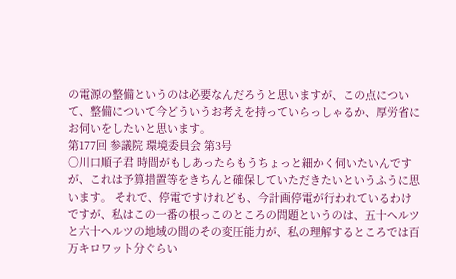の電源の整備というのは必要なんだろうと思いますが、この点について、整備について今どういうお考えを持っていらっしゃるか、厚労省にお伺いをしたいと思います。
第177回 参議院 環境委員会 第3号
○川口順子君 時間がもしあったらもうちょっと細かく伺いたいんですが、これは予算措置等をきちんと確保していただきたいというふうに思います。 それで、停電ですけれども、今計画停電が行われているわけですが、私はこの一番の根っこのところの問題というのは、五十ヘルツと六十ヘルツの地域の間のその変圧能力が、私の理解するところでは百万キロワット分ぐらい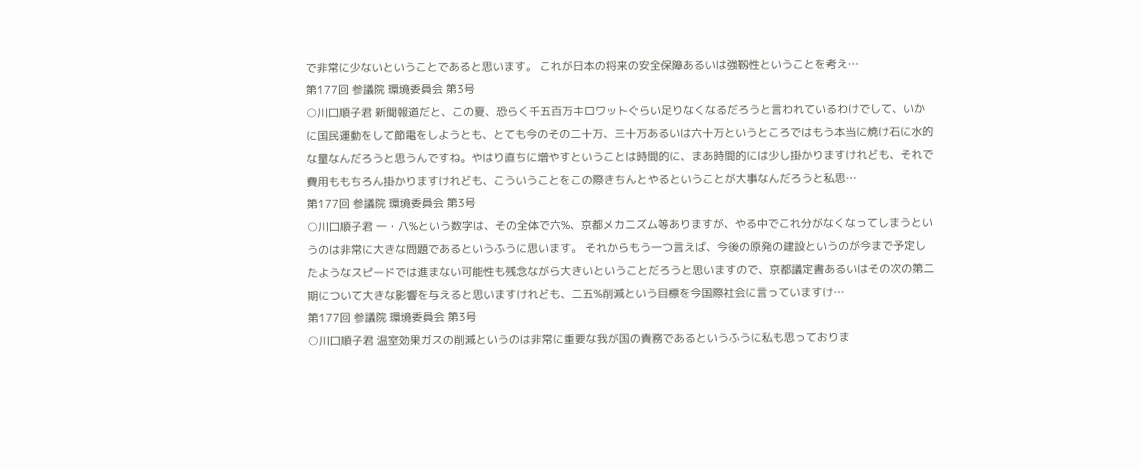で非常に少ないということであると思います。 これが日本の将来の安全保障あるいは強靱性ということを考え…
第177回 参議院 環境委員会 第3号
○川口順子君 新聞報道だと、この夏、恐らく千五百万キロワットぐらい足りなくなるだろうと言われているわけでして、いかに国民運動をして節電をしようとも、とても今のその二十万、三十万あるいは六十万というところではもう本当に焼け石に水的な量なんだろうと思うんですね。やはり直ちに増やすということは時間的に、まあ時間的には少し掛かりますけれども、それで費用ももちろん掛かりますけれども、こういうことをこの際きちんとやるということが大事なんだろうと私思…
第177回 参議院 環境委員会 第3号
○川口順子君 一・八%という数字は、その全体で六%、京都メカニズム等ありますが、やる中でこれ分がなくなってしまうというのは非常に大きな問題であるというふうに思います。 それからもう一つ言えば、今後の原発の建設というのが今まで予定したようなスピードでは進まない可能性も残念ながら大きいということだろうと思いますので、京都議定書あるいはその次の第二期について大きな影響を与えると思いますけれども、二五%削減という目標を今国際社会に言っていますけ…
第177回 参議院 環境委員会 第3号
○川口順子君 温室効果ガスの削減というのは非常に重要な我が国の責務であるというふうに私も思っておりま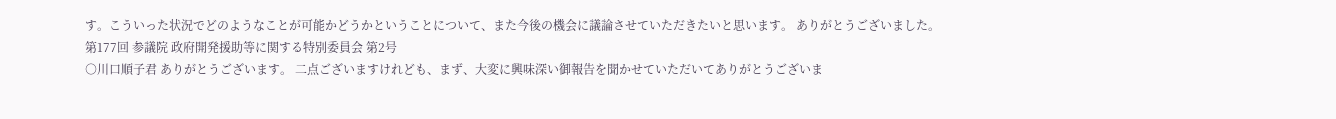す。こういった状況でどのようなことが可能かどうかということについて、また今後の機会に議論させていただきたいと思います。 ありがとうございました。
第177回 参議院 政府開発援助等に関する特別委員会 第2号
○川口順子君 ありがとうございます。 二点ございますけれども、まず、大変に興味深い御報告を聞かせていただいてありがとうございま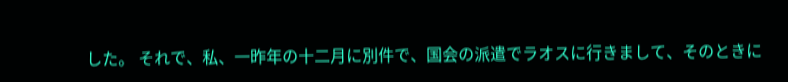した。 それで、私、一昨年の十二月に別件で、国会の派遣でラオスに行きまして、そのときに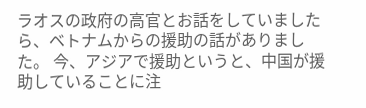ラオスの政府の高官とお話をしていましたら、ベトナムからの援助の話がありました。 今、アジアで援助というと、中国が援助していることに注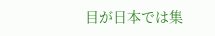目が日本では集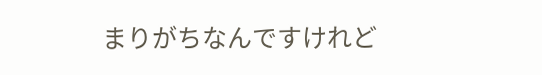まりがちなんですけれど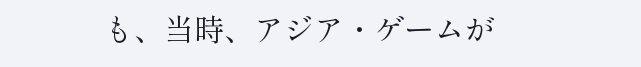も、当時、アジア・ゲームが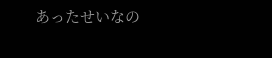あったせいなの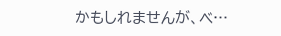かもしれませんが、ベ…